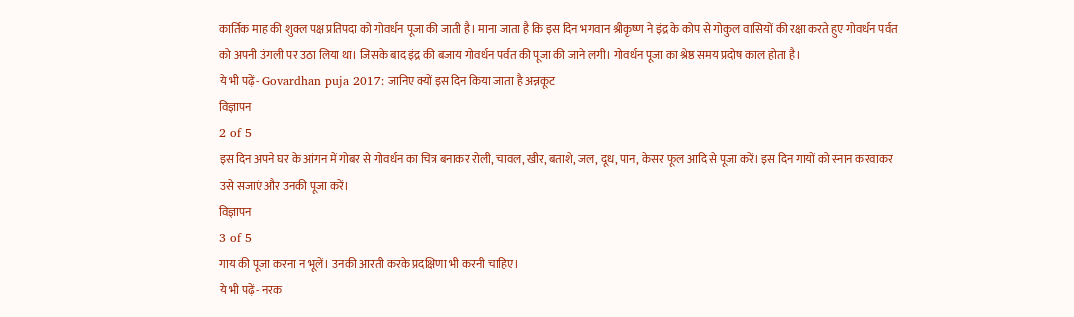कार्तिक माह की शुक्ल पक्ष प्रतिपदा को गोवर्धन पूजा की जाती है। माना जाता है कि इस दिन भगवान श्रीकृष्ण ने इंद्र के कोप से गोकुल वासियों की रक्षा करते हुए गोवर्धन पर्वत को अपनी उंगली पर उठा लिया था। जिसके बाद इंद्र की बजाय गोवर्धन पर्वत की पूजा की जाने लगी। गोवर्धन पूजा का श्रेष्ठ समय प्रदोष काल होता है।
ये भी पढ़ें- Govardhan puja 2017: जानिए क्यों इस दिन किया जाता है अन्नकूट
विज्ञापन
2 of 5
इस दिन अपने घर के आंगन में गोबर से गोवर्धन का चित्र बनाकर रोली, चावल, खीर, बताशे, जल, दूध, पान, केसर फूल आदि से पूजा करें। इस दिन गायों को स्नान करवाकर उसे सजाएं और उनकी पूजा करें।
विज्ञापन
3 of 5
गाय की पूजा करना न भूलें। उनकी आरती करके प्रदक्षिणा भी करनी चाहिए।
ये भी पढ़ें- नरक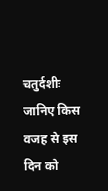चतुर्दशीः जानिए किस वजह से इस दिन को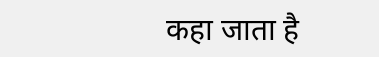कहा जाता है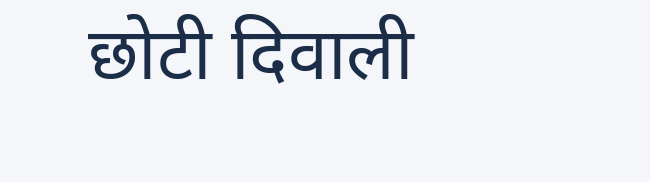छोटी दिवाली